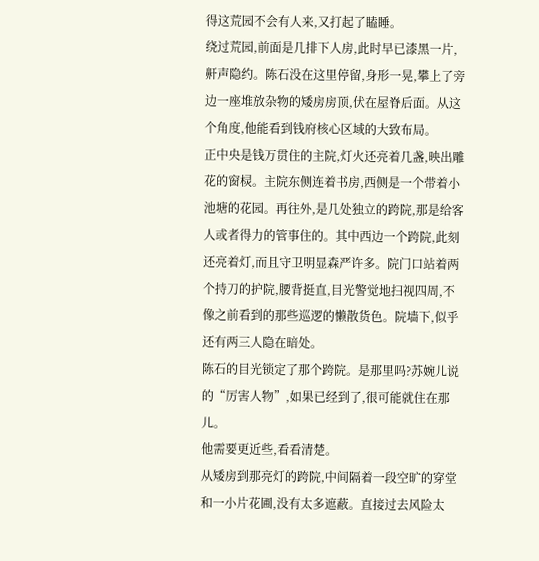得这荒园不会有人来,又打起了瞌睡。
绕过荒园,前面是几排下人房,此时早已漆黑一片,鼾声隐约。陈石没在这里停留,身形一晃,攀上了旁边一座堆放杂物的矮房房顶,伏在屋脊后面。从这个角度,他能看到钱府核心区域的大致布局。
正中央是钱万贯住的主院,灯火还亮着几盏,映出雕花的窗棂。主院东侧连着书房,西侧是一个带着小池塘的花园。再往外,是几处独立的跨院,那是给客人或者得力的管事住的。其中西边一个跨院,此刻还亮着灯,而且守卫明显森严许多。院门口站着两个持刀的护院,腰背挺直,目光警觉地扫视四周,不像之前看到的那些巡逻的懒散货色。院墙下,似乎还有两三人隐在暗处。
陈石的目光锁定了那个跨院。是那里吗?苏婉儿说的“厉害人物”,如果已经到了,很可能就住在那儿。
他需要更近些,看看清楚。
从矮房到那亮灯的跨院,中间隔着一段空旷的穿堂和一小片花圃,没有太多遮蔽。直接过去风险太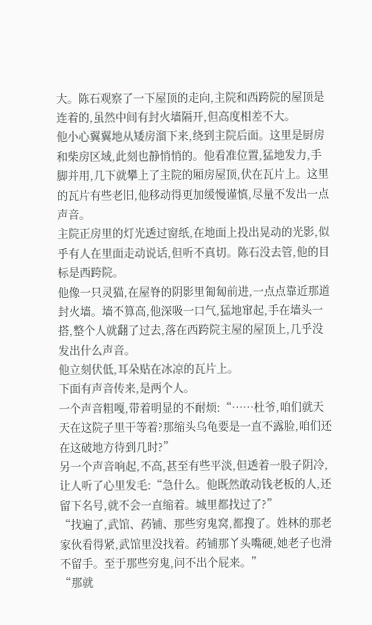大。陈石观察了一下屋顶的走向,主院和西跨院的屋顶是连着的,虽然中间有封火墙隔开,但高度相差不大。
他小心翼翼地从矮房溜下来,绕到主院后面。这里是厨房和柴房区域,此刻也静悄悄的。他看准位置,猛地发力,手脚并用,几下就攀上了主院的厢房屋顶,伏在瓦片上。这里的瓦片有些老旧,他移动得更加缓慢谨慎,尽量不发出一点声音。
主院正房里的灯光透过窗纸,在地面上投出晃动的光影,似乎有人在里面走动说话,但听不真切。陈石没去管,他的目标是西跨院。
他像一只灵猫,在屋脊的阴影里匍匐前进,一点点靠近那道封火墙。墙不算高,他深吸一口气,猛地窜起,手在墙头一搭,整个人就翻了过去,落在西跨院主屋的屋顶上,几乎没发出什么声音。
他立刻伏低,耳朵贴在冰凉的瓦片上。
下面有声音传来,是两个人。
一个声音粗嘎,带着明显的不耐烦:“……杜爷,咱们就天天在这院子里干等着?那缩头乌龟要是一直不露脸,咱们还在这破地方待到几时?”
另一个声音响起,不高,甚至有些平淡,但透着一股子阴冷,让人听了心里发毛:“急什么。他既然敢动钱老板的人,还留下名号,就不会一直缩着。城里都找过了?”
“找遍了,武馆、药铺、那些穷鬼窝,都搜了。姓林的那老家伙看得紧,武馆里没找着。药铺那丫头嘴硬,她老子也滑不留手。至于那些穷鬼,问不出个屁来。”
“那就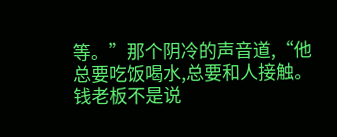等。”那个阴冷的声音道,“他总要吃饭喝水,总要和人接触。钱老板不是说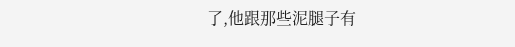了,他跟那些泥腿子有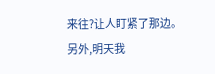来往?让人盯紧了那边。另外,明天我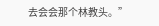去会会那个林教头。”